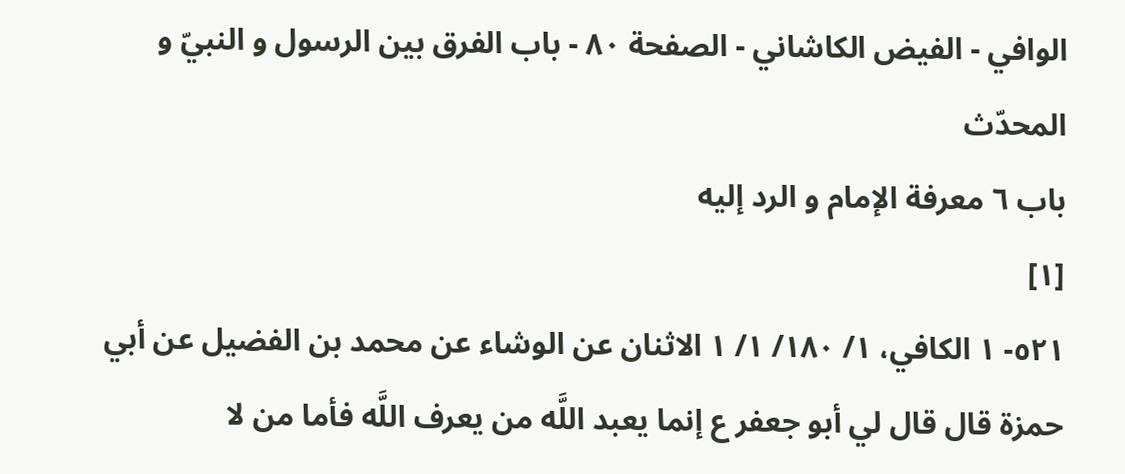الوافي - الفيض الكاشاني - الصفحة ٨٠ - باب الفرق بين الرسول و النبيّ و المحدّث
باب ٦ معرفة الإمام و الرد إليه
[١]
٥٢١- ١ الكافي، ١/ ١٨٠/ ١/ ١ الاثنان عن الوشاء عن محمد بن الفضيل عن أبي حمزة قال قال لي أبو جعفر ع إنما يعبد اللَّه من يعرف اللَّه فأما من لا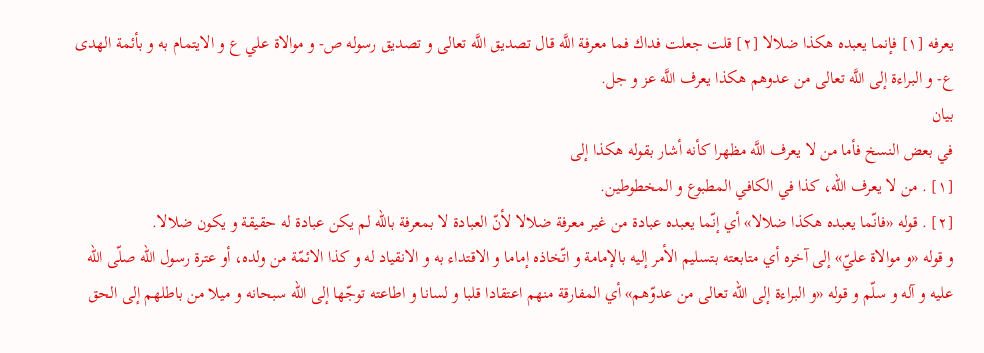يعرفه [١] فإنما يعبده هكذا ضلالا [٢] قلت جعلت فداك فما معرفة اللَّه قال تصديق اللَّه تعالى و تصديق رسوله ص- و موالاة علي ع و الايتمام به و بأئمة الهدى ع- و البراءة إلى اللَّه تعالى من عدوهم هكذا يعرف اللَّه عز و جل.
بيان
في بعض النسخ فأما من لا يعرف اللَّه مظهرا كأنه أشار بقوله هكذا إلى
[١] . من لا يعرف اللّه، كذا في الكافي المطبوع و المخطوطين.
[٢] . قوله «فانّما يعبده هكذا ضلالا» أي إنّما يعبده عبادة من غير معرفة ضلالا لأنّ العبادة لا بمعرفة باللّه لم يكن عبادة له حقيقة و يكون ضلالا.
و قوله «و موالاة عليّ» إلى آخره أي متابعته بتسليم الأمر إليه بالإمامة و اتّخاذه إماما و الاقتداء به و الانقياد له و كذا الائمّة من ولده، أو عترة رسول اللّه صلّى اللّه عليه و آله و سلّم و قوله «و البراءة إلى اللّه تعالى من عدوّهم» أي المفارقة منهم اعتقادا قلبا و لسانا و اطاعته توجّها إلى اللّه سبحانه و ميلا من باطلهم إلى الحق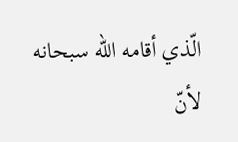الّذي أقامه اللّه سبحانه لأنّ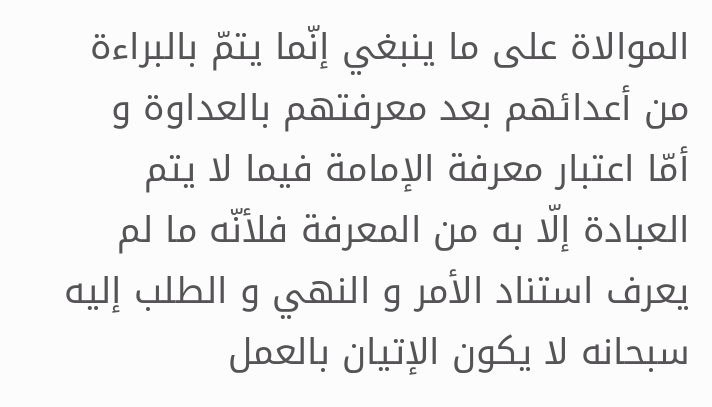الموالاة على ما ينبغي إنّما يتمّ بالبراءة من أعدائهم بعد معرفتهم بالعداوة و أمّا اعتبار معرفة الإمامة فيما لا يتم العبادة إلّا به من المعرفة فلأنّه ما لم يعرف استناد الأمر و النهي و الطلب إليه سبحانه لا يكون الإتيان بالعمل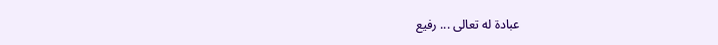عبادة له تعالى ... رفيع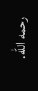رحمه اللّه.